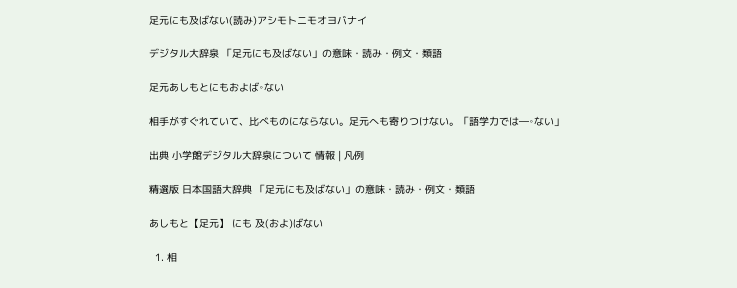足元にも及ばない(読み)アシモトニモオヨバナイ

デジタル大辞泉 「足元にも及ばない」の意味・読み・例文・類語

足元あしもとにもおよば◦ない

相手がすぐれていて、比べものにならない。足元へも寄りつけない。「語学力では―◦ない」

出典 小学館デジタル大辞泉について 情報 | 凡例

精選版 日本国語大辞典 「足元にも及ばない」の意味・読み・例文・類語

あしもと【足元】 にも 及(およ)ばない

  1. 相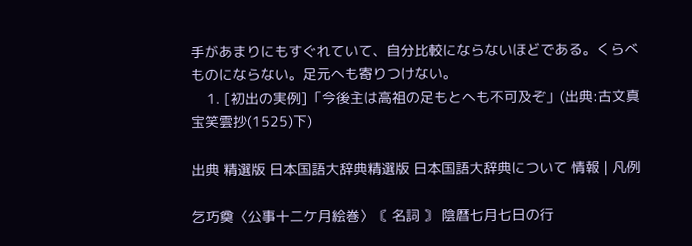手があまりにもすぐれていて、自分比較にならないほどである。くらべものにならない。足元へも寄りつけない。
    1. [初出の実例]「今後主は高祖の足もとへも不可及ぞ」(出典:古文真宝笑雲抄(1525)下)

出典 精選版 日本国語大辞典精選版 日本国語大辞典について 情報 | 凡例

乞巧奠〈公事十二ケ月絵巻〉〘 名詞 〙 陰暦七月七日の行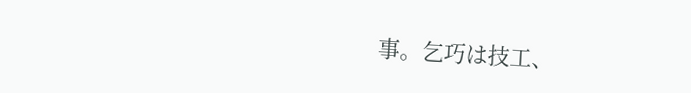事。乞巧は技工、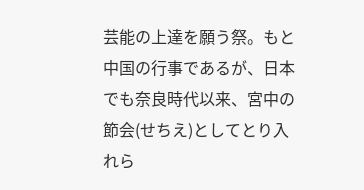芸能の上達を願う祭。もと中国の行事であるが、日本でも奈良時代以来、宮中の節会(せちえ)としてとり入れら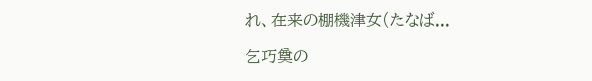れ、在来の棚機津女(たなば...

乞巧奠の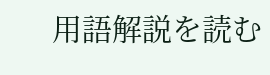用語解説を読む